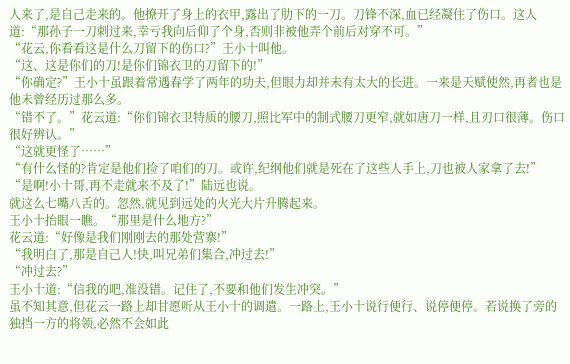人来了,是自己走来的。他撩开了身上的衣甲,露出了肋下的一刀。刀锋不深,血已经凝住了伤口。这人道:“那孙子一刀刺过来,幸亏我向后仰了个身,否则非被他弄个前后对穿不可。”
“花云,你看看这是什么刀留下的伤口?”王小十叫他。
“这、这是你们的刀!是你们锦衣卫的刀留下的!”
“你确定?”王小十虽跟着常遇春学了两年的功夫,但眼力却并未有太大的长进。一来是天赋使然,再者也是他未曾经历过那么多。
“错不了。”花云道:“你们锦衣卫特质的腰刀,照比军中的制式腰刀更窄,就如唐刀一样,且刃口很薄。伤口很好辨认。”
“这就更怪了……”
“有什么怪的?肯定是他们捡了咱们的刀。或许,纪纲他们就是死在了这些人手上,刀也被人家拿了去!”
“是啊!小十哥,再不走就来不及了!”陆远也说。
就这么七嘴八舌的。忽然,就见到远处的火光大片升腾起来。
王小十抬眼一瞧。“那里是什么地方?”
花云道:“好像是我们刚刚去的那处营寨!”
“我明白了,那是自己人!快,叫兄弟们集合,冲过去!”
“冲过去?”
王小十道:“信我的吧,准没错。记住了,不要和他们发生冲突。”
虽不知其意,但花云一路上却甘愿听从王小十的调遣。一路上,王小十说行便行、说停便停。若说换了旁的独挡一方的将领,必然不会如此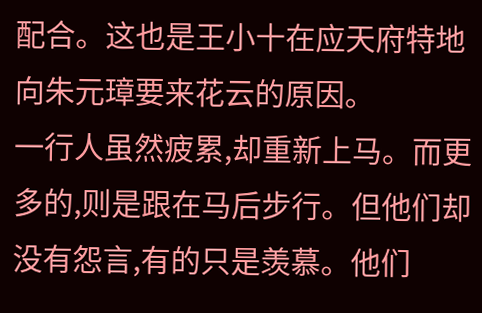配合。这也是王小十在应天府特地向朱元璋要来花云的原因。
一行人虽然疲累,却重新上马。而更多的,则是跟在马后步行。但他们却没有怨言,有的只是羡慕。他们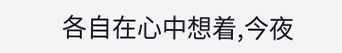各自在心中想着,今夜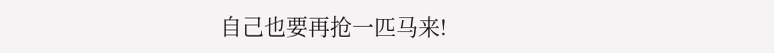自己也要再抢一匹马来!